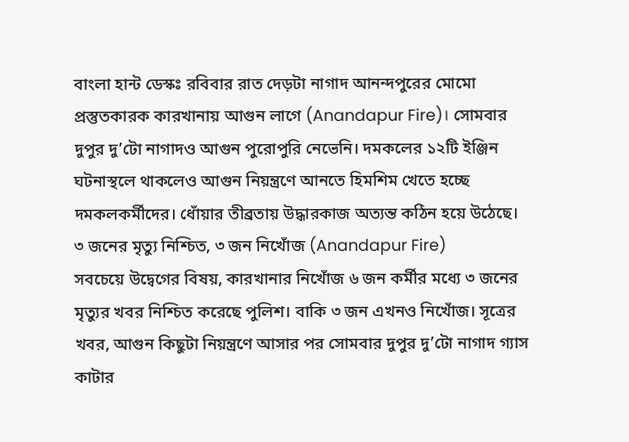বাংলা হান্ট ডেস্কঃ রবিবার রাত দেড়টা নাগাদ আনন্দপুরের মোমো প্রস্তুতকারক কারখানায় আগুন লাগে (Anandapur Fire)। সোমবার দুপুর দু’টো নাগাদও আগুন পুরোপুরি নেভেনি। দমকলের ১২টি ইঞ্জিন ঘটনাস্থলে থাকলেও আগুন নিয়ন্ত্রণে আনতে হিমশিম খেতে হচ্ছে দমকলকর্মীদের। ধোঁয়ার তীব্রতায় উদ্ধারকাজ অত্যন্ত কঠিন হয়ে উঠেছে।
৩ জনের মৃত্যু নিশ্চিত, ৩ জন নিখোঁজ (Anandapur Fire)
সবচেয়ে উদ্বেগের বিষয়, কারখানার নিখোঁজ ৬ জন কর্মীর মধ্যে ৩ জনের মৃত্যুর খবর নিশ্চিত করেছে পুলিশ। বাকি ৩ জন এখনও নিখোঁজ। সূত্রের খবর, আগুন কিছুটা নিয়ন্ত্রণে আসার পর সোমবার দুপুর দু’টো নাগাদ গ্যাস কাটার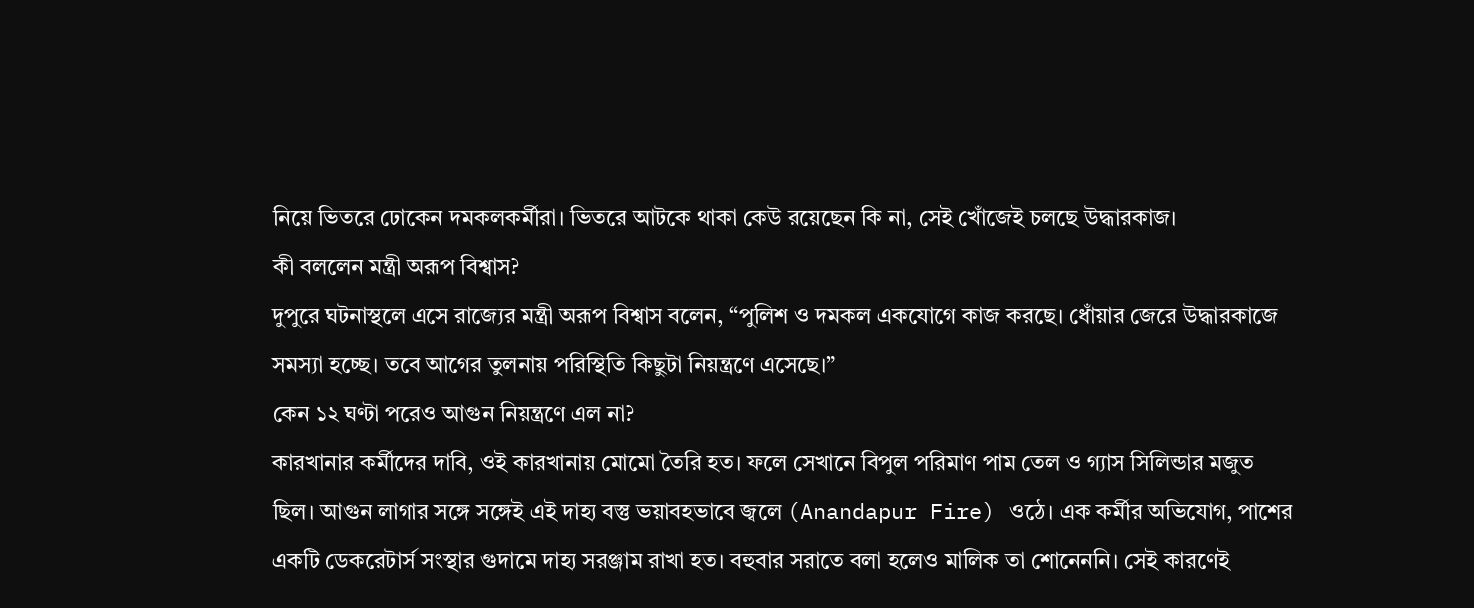নিয়ে ভিতরে ঢোকেন দমকলকর্মীরা। ভিতরে আটকে থাকা কেউ রয়েছেন কি না, সেই খোঁজেই চলছে উদ্ধারকাজ।
কী বললেন মন্ত্রী অরূপ বিশ্বাস?
দুপুরে ঘটনাস্থলে এসে রাজ্যের মন্ত্রী অরূপ বিশ্বাস বলেন, “পুলিশ ও দমকল একযোগে কাজ করছে। ধোঁয়ার জেরে উদ্ধারকাজে সমস্যা হচ্ছে। তবে আগের তুলনায় পরিস্থিতি কিছুটা নিয়ন্ত্রণে এসেছে।”
কেন ১২ ঘণ্টা পরেও আগুন নিয়ন্ত্রণে এল না?
কারখানার কর্মীদের দাবি, ওই কারখানায় মোমো তৈরি হত। ফলে সেখানে বিপুল পরিমাণ পাম তেল ও গ্যাস সিলিন্ডার মজুত ছিল। আগুন লাগার সঙ্গে সঙ্গেই এই দাহ্য বস্তু ভয়াবহভাবে জ্বলে (Anandapur Fire) ওঠে। এক কর্মীর অভিযোগ, পাশের একটি ডেকরেটার্স সংস্থার গুদামে দাহ্য সরঞ্জাম রাখা হত। বহুবার সরাতে বলা হলেও মালিক তা শোনেননি। সেই কারণেই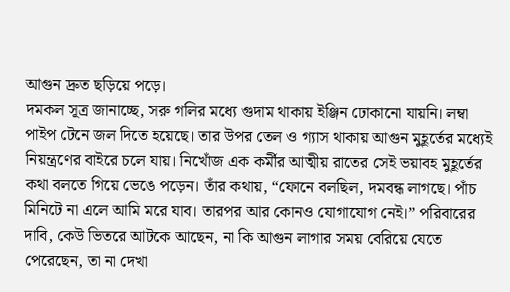আগুন দ্রুত ছড়িয়ে পড়ে।
দমকল সূত্র জানাচ্ছে, সরু গলির মধ্যে গুদাম থাকায় ইঞ্জিন ঢোকানো যায়নি। লম্বা পাইপ টেনে জল দিতে হয়েছে। তার উপর তেল ও গ্যাস থাকায় আগুন মুহূর্তের মধ্যেই নিয়ন্ত্রণের বাইরে চলে যায়। নিখোঁজ এক কর্মীর আত্মীয় রাতের সেই ভয়াবহ মুহূর্তের কথা বলতে গিয়ে ভেঙে পড়েন। তাঁর কথায়, “ফোনে বলছিল, দমবন্ধ লাগছে। পাঁচ মিনিটে না এলে আমি মরে যাব। তারপর আর কোনও যোগাযোগ নেই।” পরিবারের দাবি, কেউ ভিতরে আটকে আছেন, না কি আগুন লাগার সময় বেরিয়ে যেতে পেরেছেন, তা না দেখা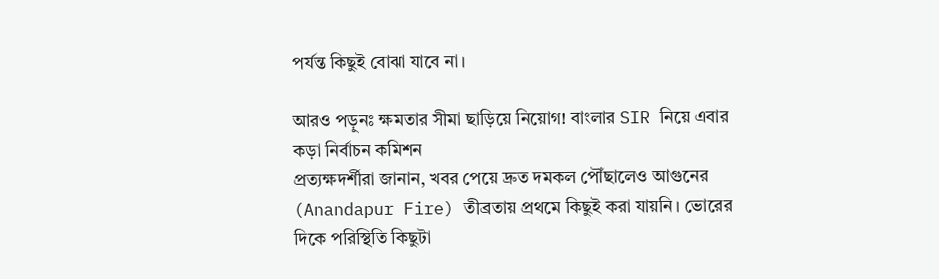পর্যন্ত কিছুই বোঝা যাবে না।

আরও পড়ুনঃ ক্ষমতার সীমা ছাড়িয়ে নিয়োগ! বাংলার SIR নিয়ে এবার কড়া নির্বাচন কমিশন
প্রত্যক্ষদর্শীরা জানান, খবর পেয়ে দ্রুত দমকল পৌঁছালেও আগুনের (Anandapur Fire) তীব্রতায় প্রথমে কিছুই করা যায়নি। ভোরের দিকে পরিস্থিতি কিছুটা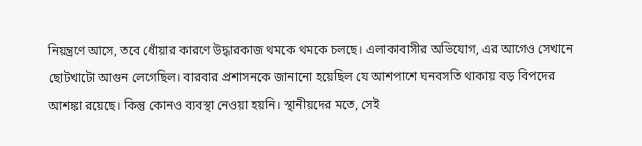নিয়ন্ত্রণে আসে, তবে ধোঁয়ার কারণে উদ্ধারকাজ থমকে থমকে চলছে। এলাকাবাসীর অভিযোগ, এর আগেও সেখানে ছোটখাটো আগুন লেগেছিল। বারবার প্রশাসনকে জানানো হয়েছিল যে আশপাশে ঘনবসতি থাকায় বড় বিপদের আশঙ্কা রয়েছে। কিন্তু কোনও ব্যবস্থা নেওয়া হয়নি। স্থানীয়দের মতে, সেই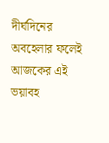দীর্ঘদিনের অবহেলার ফলেই আজকের এই ভয়াবহ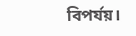বিপর্যয়।